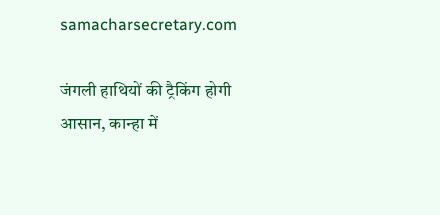samacharsecretary.com

जंगली हाथियों की ट्रैकिंग होगी आसान, कान्हा में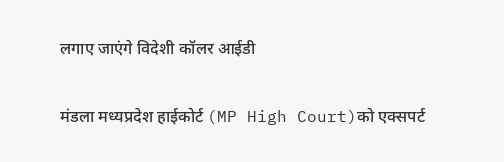लगाए जाएंगे विदेशी कॉलर आईडी

मंडला मध्यप्रदेश हाईकोर्ट (MP High Court)को एक्सपर्ट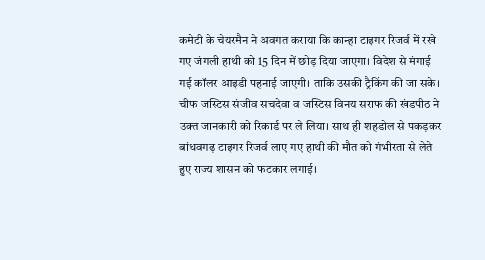कमेटी के चेयरमैन ने अवगत कराया कि कान्हा टाइगर रिजर्व में रखे गए जंगली हाथी को 15 दिन में छोड़ दिया जाएगा। विदेश से मंगाई गई कॉलर आइडी पहनाई जाएगी। ताकि उसकी ट्रैकिंग की जा सके। चीफ जस्टिस संजीव सचदेवा व जस्टिस विनय सराफ की खंडपीठ ने उक्त जानकारी को रिकार्ड पर ले लिया। साथ ही शहडोल से पकड़कर बांधवगढ़ टाइगर रिजर्व लाए गए हाथी की मौत को गंभीरता से लेते हुए राज्य शासन को फटकार लगाई।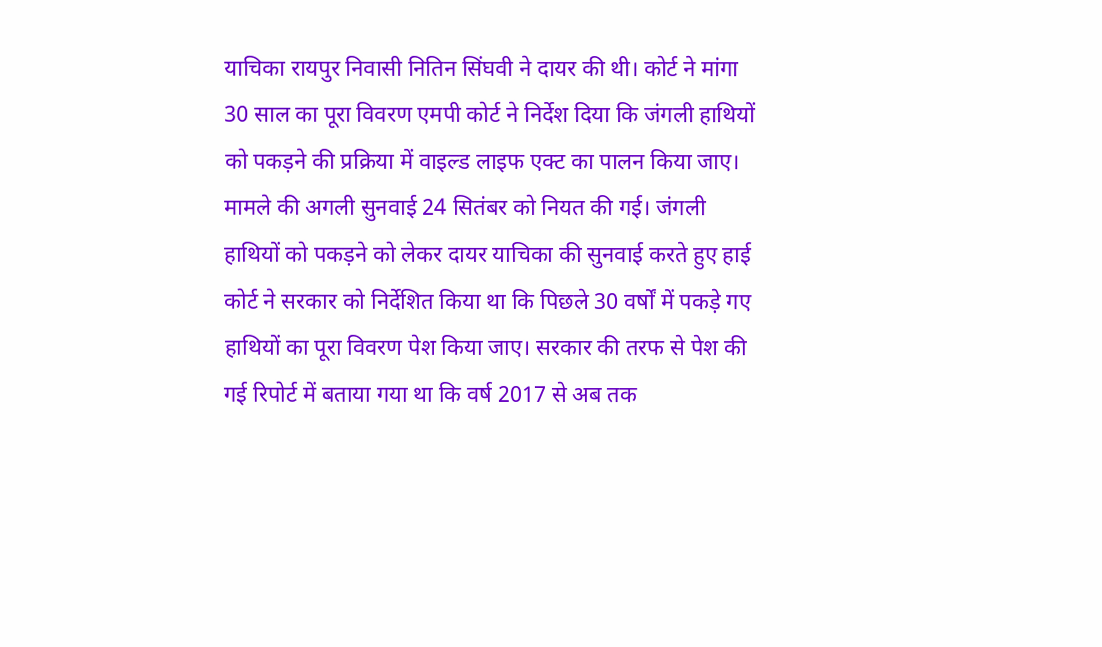याचिका रायपुर निवासी नितिन सिंघवी ने दायर की थी। कोर्ट ने मांगा 30 साल का पूरा विवरण एमपी कोर्ट ने निर्देश दिया कि जंगली हाथियों को पकड़ने की प्रक्रिया में वाइल्ड लाइफ एक्ट का पालन किया जाए। मामले की अगली सुनवाई 24 सितंबर को नियत की गई। जंगली हाथियों को पकड़ने को लेकर दायर याचिका की सुनवाई करते हुए हाई कोर्ट ने सरकार को निर्देशित किया था कि पिछले 30 वर्षों में पकड़े गए हाथियों का पूरा विवरण पेश किया जाए। सरकार की तरफ से पेश की गई रिपोर्ट में बताया गया था कि वर्ष 2017 से अब तक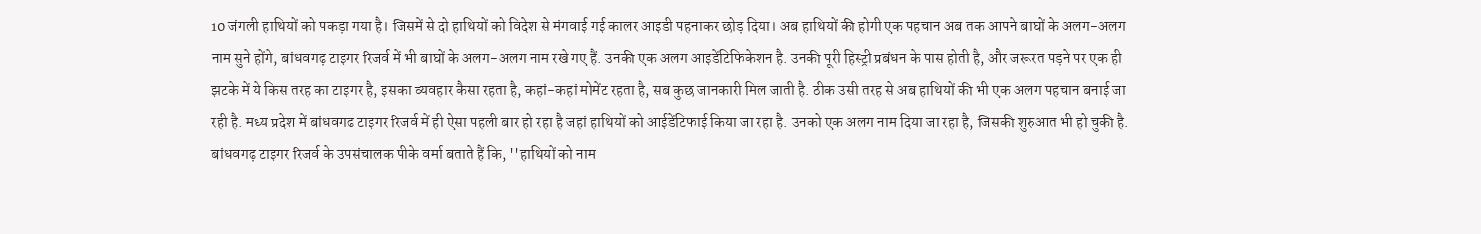10 जंगली हाथियों को पकड़ा गया है। जिसमें से दो हाथियों को विदेश से मंगवाई गई कालर आइडी पहनाकर छोड़ दिया। अब हाथियों की होगी एक पहचान अब तक आपने बाघों के अलग-अलग नाम सुने होंगे, बांधवगढ़ टाइगर रिजर्व में भी बाघों के अलग-अलग नाम रखे गए हैं. उनकी एक अलग आइडेंटिफिकेशन है. उनकी पूरी हिस्ट्री प्रबंधन के पास होती है, और जरूरत पड़ने पर एक ही झटके में ये किस तरह का टाइगर है, इसका व्यवहार कैसा रहता है, कहां-कहां मोमेंट रहता है, सब कुछ जानकारी मिल जाती है. ठीक उसी तरह से अब हाथियों की भी एक अलग पहचान बनाई जा रही है. मध्य प्रदेश में बांधवगढ टाइगर रिजर्व में ही ऐसा पहली बार हो रहा है जहां हाथियों को आईडेंटिफाई किया जा रहा है. उनको एक अलग नाम दिया जा रहा है, जिसकी शुरुआत भी हो चुकी है. बांधवगढ़ टाइगर रिजर्व के उपसंचालक पीके वर्मा बताते हैं कि, ''हाथियों को नाम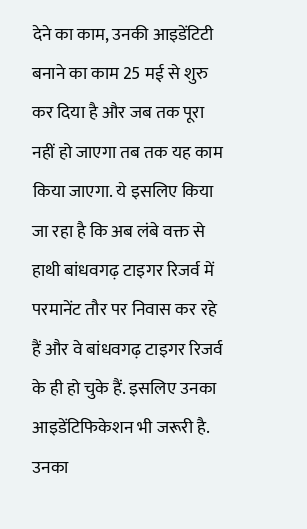देने का काम, उनकी आइडेंटिटी बनाने का काम 25 मई से शुरु कर दिया है और जब तक पूरा नहीं हो जाएगा तब तक यह काम किया जाएगा. ये इसलिए किया जा रहा है कि अब लंबे वक्त से हाथी बांधवगढ़ टाइगर रिजर्व में परमानेंट तौर पर निवास कर रहे हैं और वे बांधवगढ़ टाइगर रिजर्व के ही हो चुके हैं. इसलिए उनका आइडेंटिफिकेशन भी जरूरी है. उनका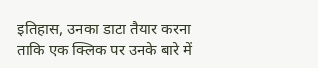इतिहास, उनका डाटा तैयार करना ताकि एक क्लिक पर उनके बारे में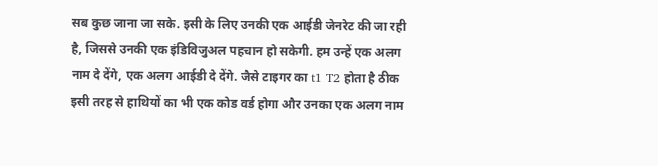सब कुछ जाना जा सके. इसी के लिए उनकी एक आईडी जेनरेट की जा रही है, जिससे उनकी एक इंडिविजुअल पहचान हो सकेगी. हम उन्हें एक अलग नाम दे देंगे, एक अलग आईडी दे देंगे. जैसे टाइगर का t1 T2 होता है ठीक इसी तरह से हाथियों का भी एक कोड वर्ड होगा और उनका एक अलग नाम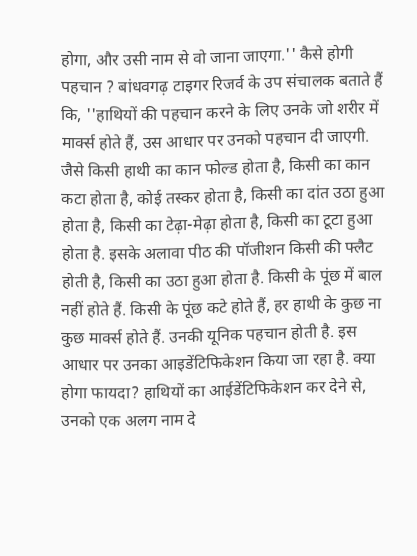होगा, और उसी नाम से वो जाना जाएगा.'' कैसे होगी पहचान ? बांधवगढ़ टाइगर रिजर्व के उप संचालक बताते हैं कि, ''हाथियों की पहचान करने के लिए उनके जो शरीर में मार्क्स होते हैं, उस आधार पर उनको पहचान दी जाएगी. जैसे किसी हाथी का कान फोल्ड होता है, किसी का कान कटा होता है, कोई तस्कर होता है, किसी का दांत उठा हुआ होता है, किसी का टेढ़ा-मेढ़ा होता है, किसी का टूटा हुआ होता है. इसके अलावा पीठ की पॉजीशन किसी की फ्लैट होती है, किसी का उठा हुआ होता है. किसी के पूंछ में बाल नहीं होते हैं. किसी के पूंछ कटे होते हैं, हर हाथी के कुछ ना कुछ मार्क्स होते हैं. उनकी यूनिक पहचान होती है. इस आधार पर उनका आइडेंटिफिकेशन किया जा रहा है. क्या होगा फायदा? हाथियों का आईडेंटिफिकेशन कर देने से, उनको एक अलग नाम दे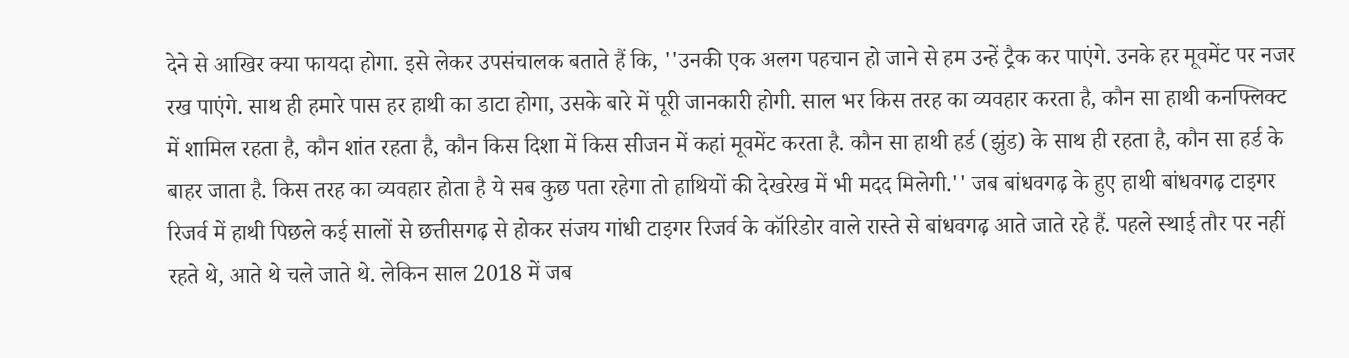देने से आखिर क्या फायदा होगा. इसे लेकर उपसंचालक बताते हैं कि, ''उनकी एक अलग पहचान हो जाने से हम उन्हें ट्रैक कर पाएंगे. उनके हर मूवमेंट पर नजर रख पाएंगे. साथ ही हमारे पास हर हाथी का डाटा होगा, उसके बारे में पूरी जानकारी होगी. साल भर किस तरह का व्यवहार करता है, कौन सा हाथी कनफ्लिक्ट में शामिल रहता है, कौन शांत रहता है, कौन किस दिशा में किस सीजन में कहां मूवमेंट करता है. कौन सा हाथी हर्ड (झुंड) के साथ ही रहता है, कौन सा हर्ड के बाहर जाता है. किस तरह का व्यवहार होता है ये सब कुछ पता रहेगा तो हाथियों की देखरेख में भी मदद मिलेगी.'' जब बांधवगढ़ के हुए हाथी बांधवगढ़ टाइगर रिजर्व में हाथी पिछले कई सालों से छत्तीसगढ़ से होकर संजय गांधी टाइगर रिजर्व के कॉरिडोर वाले रास्ते से बांधवगढ़ आते जाते रहे हैं. पहले स्थाई तौर पर नहीं रहते थे, आते थे चले जाते थे. लेकिन साल 2018 में जब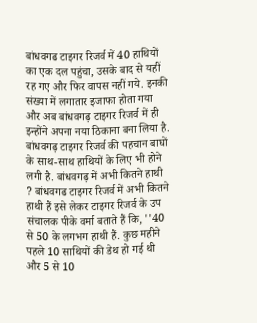बांधवगढ टाइगर रिजर्व में 40 हाथियों का एक दल पहुंचा, उसके बाद से यहीं रह गए और फिर वापस नहीं गये. इनकी संख्या में लगातार इजाफा होता गया और अब बांधवगढ़ टाइगर रिजर्व में ही इन्होंने अपना नया ठिकाना बना लिया है. बांधवगढ़ टाइगर रिजर्व की पहचान बाघों के साथ-साथ हाथियों के लिए भी होने लगी है. बांधवगढ़ में अभी कितने हाथी ? बांधवगढ टाइगर रिजर्व में अभी कितने हाथी हैं इसे लेकर टाइगर रिजर्व के उप संचालक पीके वर्मा बताते हैं कि, ''40 से 50 के लगभग हाथी हैं. कुछ महीने पहले 10 साथियों की डेथ हो गई थी और 5 से 10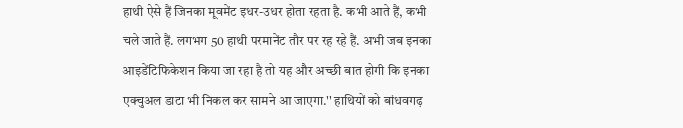हाथी ऐसे हैं जिनका मूवमेंट इधर-उधर होता रहता है. कभी आते हैं, कभी चले जाते हैं. लगभग 50 हाथी परमानेंट तौर पर रह रहे हैं. अभी जब इनका आइडेंटिफिकेशन किया जा रहा है तो यह और अच्छी बात होगी कि इनका एक्चुअल डाटा भी निकल कर सामने आ जाएगा.'' हाथियों को बांधवगढ़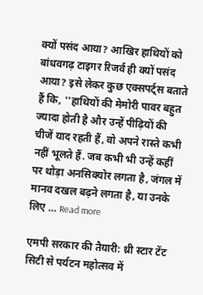क्यों पसंद आया? आखिर हाथियों को बांधवगढ़ टाइगर रिजर्व ही क्यों पसंद आया? इसे लेकर कुछ एक्सपर्ट्स बताते हैं कि, ''हाथियों की मेमोरी पावर बहुत ज्यादा होती है और उन्हें पीढ़ियों की चीजें याद रहती हैं, वो अपने रास्ते कभी नहीं भूलते हैं. जब कभी भी उन्हें कहीं पर थोड़ा अनसिक्योर लगता है, जंगल में मानव दखल बढ़ने लगता है, या उनके लिए … Read more

एमपी सरकार की तैयारी: थ्री स्टार टेंट सिटी से पर्यटन महोत्सव में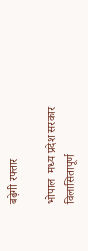बढ़ेगी रफ्तार

भोपाल  मध्य प्रदेश सरकार विलासितापूर्ण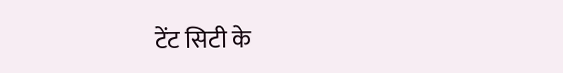टेंट सिटी के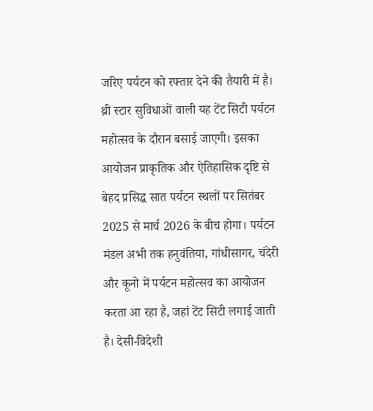जरिए पर्यटन को रफ्तार देने की तैयारी में है। थ्री स्टार सुविधाओं वाली यह टेंट सिटी पर्यटन महोत्सव के दौरान बसाई जाएगी। इसका आयोजन प्राकृतिक और ऐतिहासिक दृष्टि से बेहद प्रसिद्ध सात पर्यटन स्थलों पर सितंबर 2025 से मार्च 2026 के बीच होगा। पर्यटन मंडल अभी तक हनुवंतिया, गांधीसागर, चंदेरी और कूनो में पर्यटन महोत्सव का आयोजन करता आ रहा है, जहां टेंट सिटी लगाई जाती है। देसी-विदेशी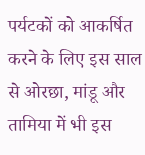पर्यटकों को आकर्षित करने के लिए इस साल से ओरछा, मांडू और तामिया में भी इस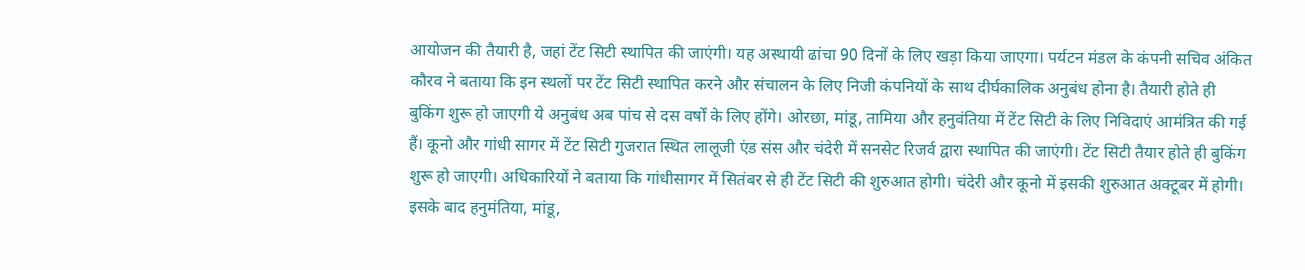आयोजन की तैयारी है, जहां टेंट सिटी स्थापित की जाएंगी। यह अस्थायी ढांचा 90 दिनों के लिए खड़ा किया जाएगा। पर्यटन मंडल के कंपनी सचिव अंकित कौरव ने बताया कि इन स्थलों पर टेंट सिटी स्थापित करने और संचालन के लिए निजी कंपनियों के साथ दीर्घकालिक अनुबंध होना है। तैयारी होते ही बुकिंग शुरू हो जाएगी ये अनुबंध अब पांच से दस वर्षों के लिए होंगे। ओरछा, मांडू, तामिया और हनुवंतिया में टेंट सिटी के लिए निविदाएं आमंत्रित की गई हैं। कूनो और गांधी सागर में टेंट सिटी गुजरात स्थित लालूजी एंड संस और चंदेरी में सनसेट रिजर्व द्वारा स्थापित की जाएंगी। टेंट सिटी तैयार होते ही बुकिंग शुरू हो जाएगी। अधिकारियों ने बताया कि गांधीसागर में सितंबर से ही टेंट सिटी की शुरुआत होगी। चंदेरी और कूनो में इसकी शुरुआत अक्टूबर में होगी। इसके बाद हनुमंतिया, मांडू,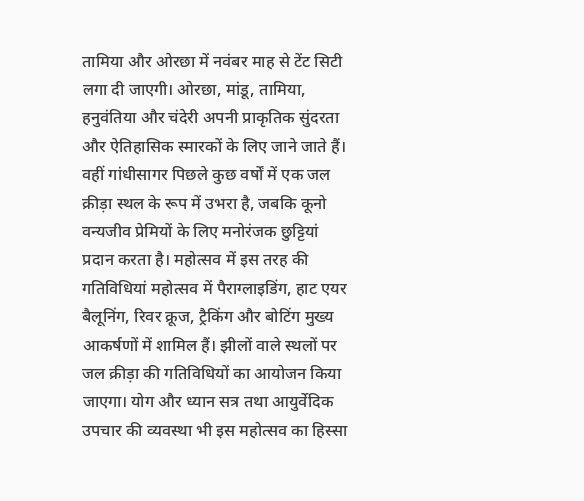तामिया और ओरछा में नवंबर माह से टेंट सिटी लगा दी जाएगी। ओरछा, मांडू, तामिया, हनुवंतिया और चंदेरी अपनी प्राकृतिक सुंदरता और ऐतिहासिक स्मारकों के लिए जाने जाते हैं। वहीं गांधीसागर पिछले कुछ वर्षों में एक जल क्रीड़ा स्थल के रूप में उभरा है, जबकि कूनो वन्यजीव प्रेमियों के लिए मनोरंजक छुट्टियां प्रदान करता है। महोत्सव में इस तरह की गतिविधियां महोत्सव में पैराग्लाइडिंग, हाट एयर बैलूनिंग, रिवर क्रूज, ट्रैकिंग और बोटिंग मुख्य आकर्षणों में शामिल हैं। झीलों वाले स्थलों पर जल क्रीड़ा की गतिविधियों का आयोजन किया जाएगा। योग और ध्यान सत्र तथा आयुर्वेदिक उपचार की व्यवस्था भी इस महोत्सव का हिस्सा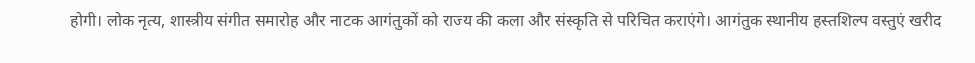होगी। लोक नृत्य, शास्त्रीय संगीत समारोह और नाटक आगंतुकों को राज्य की कला और संस्कृति से परिचित कराएंगे। आगंतुक स्थानीय हस्तशिल्प वस्तुएं खरीद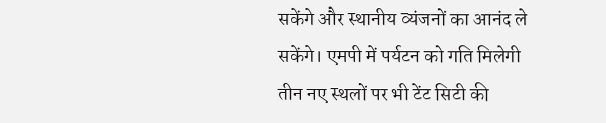सकेंगे और स्थानीय व्यंजनों का आनंद ले सकेंगे। एमपी में पर्यटन को गति मिलेगी     तीन नए स्थलों पर भी टेंट सिटी की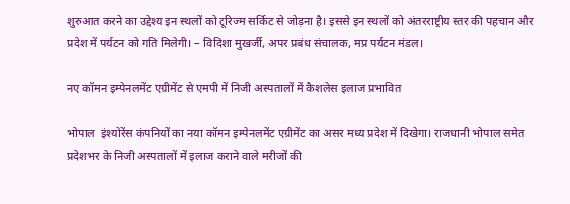शुरुआत करने का उद्देश्य इन स्थलों को टूरिज्म सर्किट से जोड़ना है। इससे इन स्थलों को अंतरराष्ट्रीय स्तर की पहचान और प्रदेश में पर्यटन को गति मिलेगी। – विदिशा मुखर्जी, अपर प्रबंध संचालक, मप्र पर्यटन मंडल।

नए कॉमन इम्पेनलमेंट एग्रीमेंट से एमपी में निजी अस्पतालों में कैशलेस इलाज प्रभावित

भोपाल  इंश्योरेंस कंपनियों का नया कॉमन इम्पेनलमेंट एग्रीमेंट का असर मध्य प्रदेश में दिखेगा। राजधानी भोपाल समेत प्रदेशभर के निजी अस्पतालों में इलाज कराने वाले मरीजों की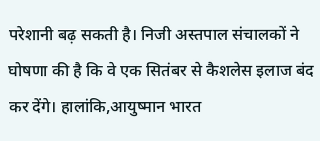परेशानी बढ़ सकती है। निजी अस्तपाल संचालकों ने घोषणा की है कि वे एक सितंबर से कैशलेस इलाज बंद कर देंगे। हालांकि,आयुष्मान भारत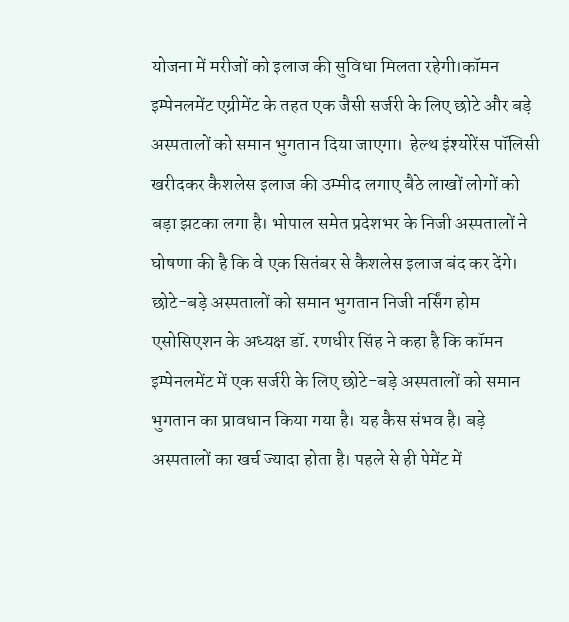योजना में मरीजों को इलाज की सुविधा मिलता रहेगी।कॉमन इम्पेनलमेंट एग्रीमेंट के तहत एक जैसी सर्जरी के लिए छोटे और बड़े अस्पतालों को समान भुगतान दिया जाएगा।  हेल्थ इंश्योरेंस पॉलिसी खरीदकर कैशलेस इलाज की उम्मीद लगाए बैठे लाखों लोगों को बड़ा झटका लगा है। भोपाल समेत प्रदेशभर के निजी अस्पतालों ने घोषणा की है कि वे एक सितंबर से कैशलेस इलाज बंद कर देंगे। छोटे-बड़े अस्पतालों को समान भुगतान निजी नर्सिंग होम एसोसिएशन के अध्यक्ष डॉ. रणधीर सिंह ने कहा है कि कॉमन इम्पेनलमेंट में एक सर्जरी के लिए छोटे-बड़े अस्पतालों को समान भुगतान का प्रावधान किया गया है। यह कैस संभव है। बड़े अस्पतालों का खर्च ज्यादा होता है। पहले से ही पेमेंट में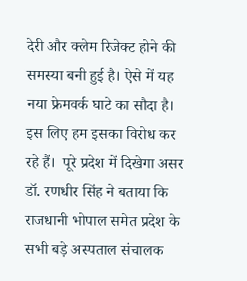देरी और क्लेम रिजेक्ट होने की समस्या बनी हुई है। ऐसे में यह नया फ्रेमवर्क घाटे का सौदा है। इस लिए हम इसका विरोध कर रहे हैं।  पूरे प्रदेश में दिखेगा असर डॉ. रणधीर सिंह ने बताया कि राजधानी भोपाल समेत प्रदेश के सभी बड़े अस्पताल संचालक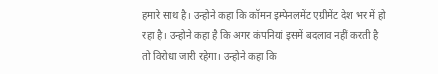हमारे साथ है। उन्होने कहा कि कॉमन इम्पेनलमेंट एग्रीमेंट देश भर में हो रहा है। उन्होने कहा है कि अगर कंपनियां इसमें बदलाव नहीं करती है तो विरोधा जारी रहेगा। उन्होने कहा कि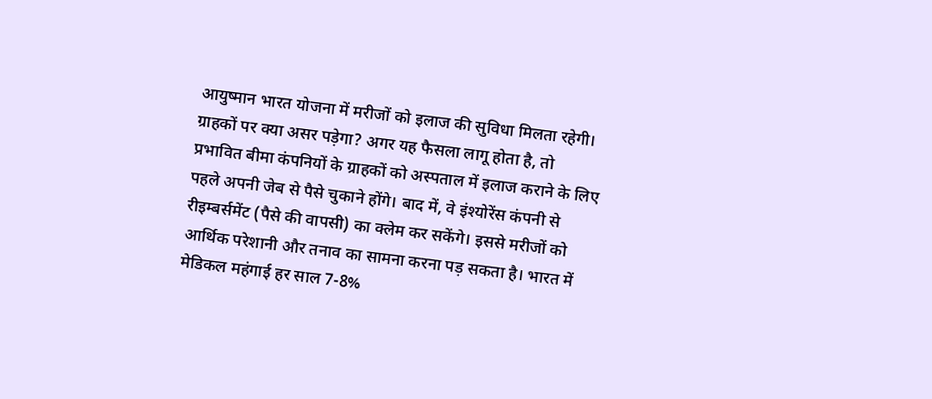आयुष्मान भारत योजना में मरीजों को इलाज की सुविधा मिलता रहेगी।  ग्राहकों पर क्या असर पड़ेगा? अगर यह फैसला लागू होता है, तो प्रभावित बीमा कंपनियों के ग्राहकों को अस्पताल में इलाज कराने के लिए पहले अपनी जेब से पैसे चुकाने होंगे। बाद में, वे इंश्योरेंस कंपनी से रीइम्बर्समेंट (पैसे की वापसी) का क्लेम कर सकेंगे। इससे मरीजों को आर्थिक परेशानी और तनाव का सामना करना पड़ सकता है। भारत में मेडिकल महंगाई हर साल 7-8%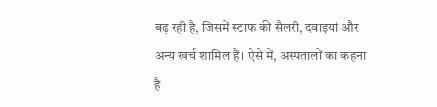बढ़ रही है, जिसमें स्टाफ की सैलरी, दवाइयां और अन्य खर्च शामिल हैं। ऐसे में, अस्पतालों का कहना है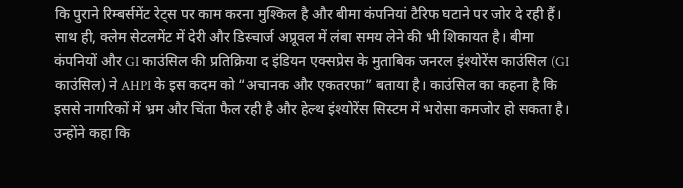कि पुराने रिम्बर्समेंट रेट्स पर काम करना मुश्किल है और बीमा कंपनियां टैरिफ घटाने पर जोर दे रही हैं। साथ ही, क्लेम सेटलमेंट में देरी और डिस्चार्ज अप्रूवल में लंबा समय लेने की भी शिकायत है। बीमा कंपनियों और GI काउंसिल की प्रतिक्रिया द इंडियन एक्सप्रेस के मुताबिक जनरल इंश्योरेंस काउंसिल (GI काउंसिल) ने AHPI के इस कदम को “अचानक और एकतरफा” बताया है। काउंसिल का कहना है कि इससे नागरिकों में भ्रम और चिंता फैल रही है और हेल्थ इंश्योरेंस सिस्टम में भरोसा कमजोर हो सकता है। उन्होंने कहा कि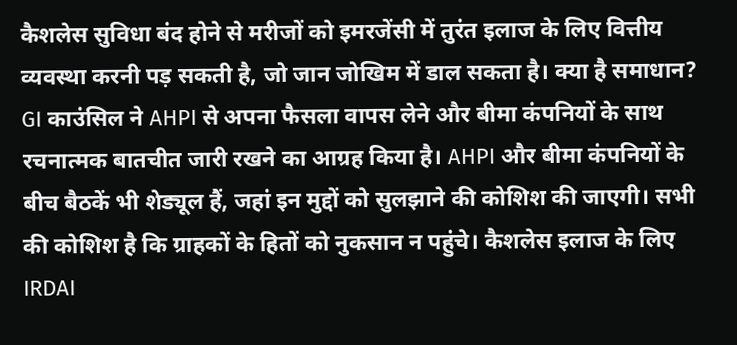कैशलेस सुविधा बंद होने से मरीजों को इमरजेंसी में तुरंत इलाज के लिए वित्तीय व्यवस्था करनी पड़ सकती है, जो जान जोखिम में डाल सकता है। क्या है समाधान? GI काउंसिल ने AHPI से अपना फैसला वापस लेने और बीमा कंपनियों के साथ रचनात्मक बातचीत जारी रखने का आग्रह किया है। AHPI और बीमा कंपनियों के बीच बैठकें भी शेड्यूल हैं, जहां इन मुद्दों को सुलझाने की कोशिश की जाएगी। सभी की कोशिश है कि ग्राहकों के हितों को नुकसान न पहुंचे। कैशलेस इलाज के लिए IRDAI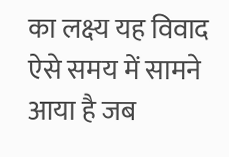का लक्ष्य यह विवाद ऐसे समय में सामने आया है जब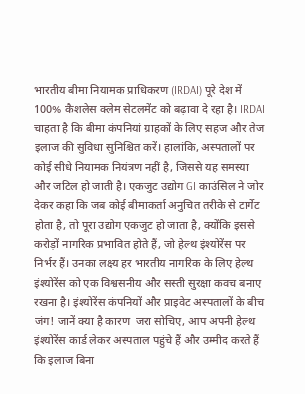भारतीय बीमा नियामक प्राधिकरण (IRDAI) पूरे देश में 100% कैशलेस क्लेम सेटलमेंट को बढ़ावा दे रहा है। IRDAI चाहता है कि बीमा कंपनियां ग्राहकों के लिए सहज और तेज इलाज की सुविधा सुनिश्चित करें। हालांकि, अस्पतालों पर कोई सीधे नियामक नियंत्रण नहीं है, जिससे यह समस्या और जटिल हो जाती है। एकजुट उद्योग GI काउंसिल ने जोर देकर कहा कि जब कोई बीमाकर्ता अनुचित तरीके से टार्गेट होता है, तो पूरा उद्योग एकजुट हो जाता है, क्योंकि इससे करोड़ों नागरिक प्रभावित होते हैं, जो हेल्थ इंश्योरेंस पर निर्भर हैं। उनका लक्ष्य हर भारतीय नागरिक के लिए हेल्थ इंश्योरेंस को एक विश्वसनीय और सस्ती सुरक्षा कवच बनाए रखना है। इंश्योरेंस कंपनियों और प्राइवेट अस्पतालों के बीच जंग! जानें क्या है कारण  जरा सोचिए, आप अपनी हेल्थ इंश्योरेंस कार्ड लेकर अस्पताल पहुंचे हैं और उम्मीद करते हैं कि इलाज बिना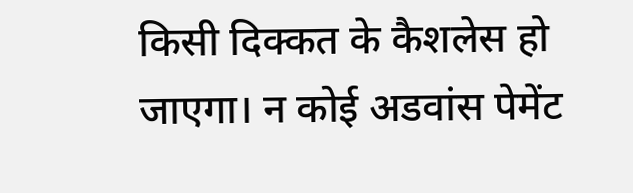किसी दिक्कत के कैशलेस हो जाएगा। न कोई अडवांस पेमेंट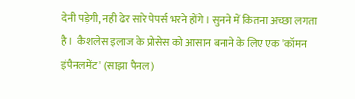देनी पड़ेगी, नही ढेर सारे पेपर्स भरने होंगे। सुनने में कितना अच्छा लगता है।  कैशलेस इलाज के प्रोसेस को आसान बनाने के लिए एक 'कॉमन इंपैनलमेंट' (साझा पैनल)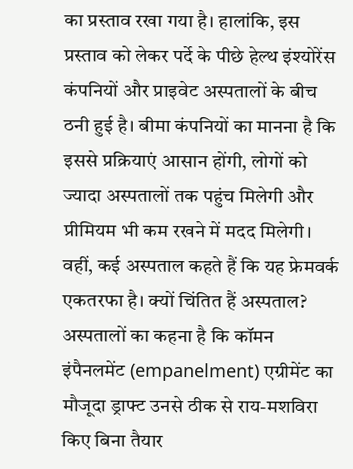का प्रस्ताव रखा गया है। हालांकि, इस प्रस्ताव को लेकर पर्दे के पीछे हेल्थ इंश्योरेंस कंपनियों और प्राइवेट अस्पतालों के बीच ठनी हुई है। बीमा कंपनियों का मानना है कि इससे प्रक्रियाएं आसान होंगी, लोगों को ज्यादा अस्पतालों तक पहुंच मिलेगी और प्रीमियम भी कम रखने में मदद मिलेगी। वहीं, कई अस्पताल कहते हैं कि यह फ्रेमवर्क एकतरफा है। क्यों चिंतित हैं अस्पताल? अस्पतालों का कहना है कि कॉमन इंपैनलमेंट (empanelment) एग्रीमेंट का मौजूदा ड्राफ्ट उनसे ठीक से राय-मशविरा किए बिना तैयार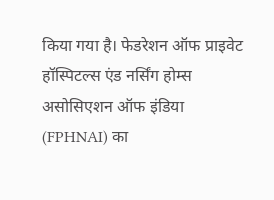किया गया है। फेडरेशन ऑफ प्राइवेट हॉस्पिटल्स एंड नर्सिंग होम्स असोसिएशन ऑफ इंडिया (FPHNAI) का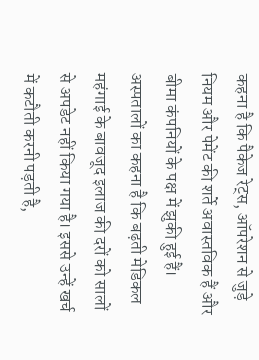कहना है कि पैकेज रेट्स, ऑपरेशन से जुड़े नियम और पेमेंट की शर्ते अवास्तविक हैं और बीमा कंपनियों के पक्ष में झुकी हुई हैं। अस्पतालों का कहना है कि बढ़ती मेडिकल महंगाई के बावजूद इलाज की दरों को सालों से अपडेट नहीं किया गया है। इससे उन्हें खर्च में कटौती करनी पड़ती है,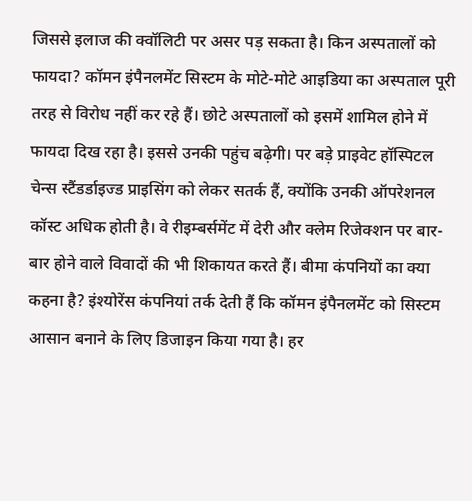जिससे इलाज की क्वॉलिटी पर असर पड़ सकता है। किन अस्पतालों को फायदा? कॉमन इंपैनलमेंट सिस्टम के मोटे-मोटे आइडिया का अस्पताल पूरी तरह से विरोध नहीं कर रहे हैं। छोटे अस्पतालों को इसमें शामिल होने में फायदा दिख रहा है। इससे उनकी पहुंच बढ़ेगी। पर बड़े प्राइवेट हॉस्पिटल चेन्स स्टैंडर्डाइज्ड प्राइसिंग को लेकर सतर्क हैं, क्योंकि उनकी ऑपरेशनल कॉस्ट अधिक होती है। वे रीइम्बर्समेंट में देरी और क्लेम रिजेक्शन पर बार-बार होने वाले विवादों की भी शिकायत करते हैं। बीमा कंपनियों का क्या कहना है? इंश्योरेंस कंपनियां तर्क देती हैं कि कॉमन इंपैनलमेंट को सिस्टम आसान बनाने के लिए डिजाइन किया गया है। हर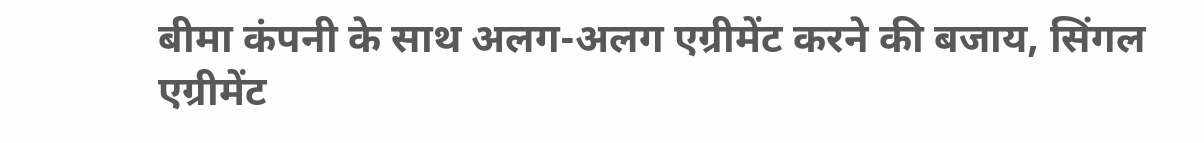बीमा कंपनी के साथ अलग-अलग एग्रीमेंट करने की बजाय, सिंगल एग्रीमेंट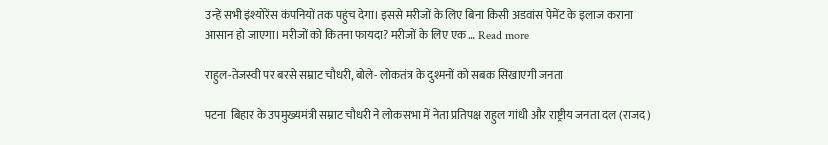उन्हें सभी इंश्योरेंस कंपनियों तक पहुंच देगा। इससे मरीजों के लिए बिना किसी अडवांस पेमेंट के इलाज कराना आसान हो जाएगा। मरीजों को कितना फायदा? मरीजों के लिए एक … Read more

राहुल-तेजस्वी पर बरसे सम्राट चौधरी, बोले- लोकतंत्र के दुश्मनों को सबक सिखाएगी जनता

पटना  बिहार के उपमुख्यमंत्री सम्राट चौधरी ने लोकसभा में नेता प्रतिपक्ष राहुल गांधी और राष्ट्रीय जनता दल (राजद)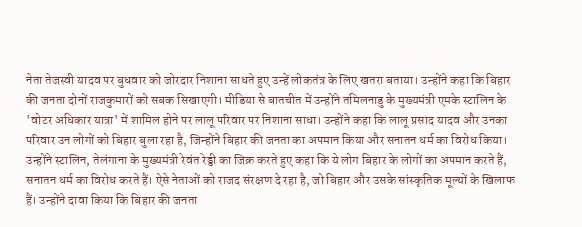नेता तेजस्वी यादव पर बुधवार को जोरदार निशाना साधते हुए उन्हें लोकतंत्र के लिए खतरा बताया। उन्होंने कहा कि बिहार की जनता दोनों राजकुमारों को सबक सिखाएगी। मीडिया से बातचीत में उन्होंने तमिलनाडु के मुख्यमंत्री एमके स्टालिन के 'वोटर अधिकार यात्रा' में शामिल होने पर लालू परिवार पर निशाना साधा। उन्होंने कहा कि लालू प्रसाद यादव और उनका परिवार उन लोगों को बिहार बुला रहा है, जिन्होंने बिहार की जनता का अपमान किया और सनातन धर्म का विरोध किया। उन्होंने स्टालिन, तेलंगाना के मुख्यमंत्री रेवंत रेड्डी का जिक्र करते हुए कहा कि ये लोग बिहार के लोगों का अपमान करते हैं, सनातन धर्म का विरोध करते हैं। ऐसे नेताओं को राजद संरक्षण दे रहा है, जो बिहार और उसके सांस्कृतिक मूल्यों के खिलाफ हैं। उन्होंने दावा किया कि बिहार की जनता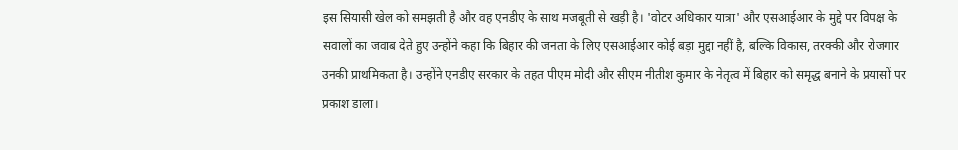इस सियासी खेल को समझती है और वह एनडीए के साथ मजबूती से खड़ी है। 'वोटर अधिकार यात्रा' और एसआईआर के मुद्दे पर विपक्ष के सवालों का जवाब देते हुए उन्होंने कहा कि बिहार की जनता के लिए एसआईआर कोई बड़ा मुद्दा नहीं है, बल्कि विकास, तरक्की और रोजगार उनकी प्राथमिकता है। उन्होंने एनडीए सरकार के तहत पीएम मोदी और सीएम नीतीश कुमार के नेतृत्व में बिहार को समृद्ध बनाने के प्रयासों पर प्रकाश डाला।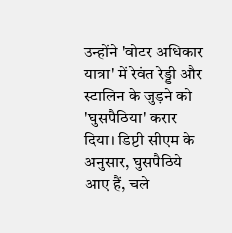उन्होंने 'वोटर अधिकार यात्रा' में रेवंत रेड्डी और स्टालिन के जुड़ने को 'घुसपैठिया' करार दिया। डिप्टी सीएम के अनुसार, घुसपैठिये आए हैं, चले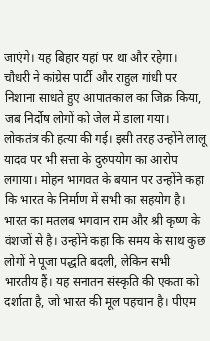जाएंगे। यह बिहार यहां पर था और रहेगा। चौधरी ने कांग्रेस पार्टी और राहुल गांधी पर निशाना साधते हुए आपातकाल का जिक्र किया, जब निर्दोष लोगों को जेल में डाला गया। लोकतंत्र की हत्या की गई। इसी तरह उन्होंने लालू यादव पर भी सत्ता के दुरुपयोग का आरोप लगाया। मोहन भागवत के बयान पर उन्होंने कहा कि भारत के निर्माण में सभी का सहयोग है। भारत का मतलब भगवान राम और श्री कृष्ण के वंशजों से है। उन्होंने कहा कि समय के साथ कुछ लोगों ने पूजा पद्धति बदली, लेकिन सभी भारतीय हैं। यह सनातन संस्कृति की एकता को दर्शाता है, जो भारत की मूल पहचान है। पीएम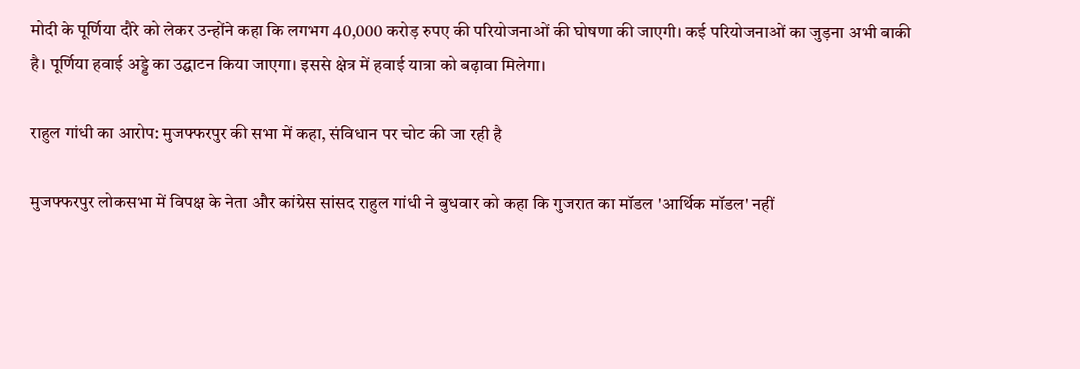मोदी के पूर्णिया दौरे को लेकर उन्होंने कहा कि लगभग 40,000 करोड़ रुपए की परियोजनाओं की घोषणा की जाएगी। कई परियोजनाओं का जुड़ना अभी बाकी है। पूर्णिया हवाई अड्डे का उद्घाटन किया जाएगा। इससे क्षेत्र में हवाई यात्रा को बढ़ावा मिलेगा।

राहुल गांधी का आरोप: मुजफ्फरपुर की सभा में कहा, संविधान पर चोट की जा रही है

मुजफ्फरपुर लोकसभा में विपक्ष के नेता और कांग्रेस सांसद राहुल गांधी ने बुधवार को कहा कि गुजरात का मॉडल 'आर्थिक मॉडल' नहीं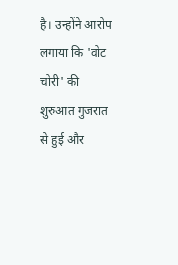है। उन्होंने आरोप लगाया कि 'वोट चोरी' की शुरुआत गुजरात से हुई और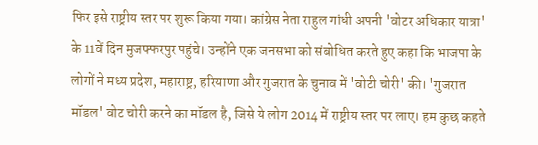फिर इसे राष्ट्रीय स्तर पर शुरू किया गया। कांग्रेस नेता राहुल गांधी अपनी 'वोटर अधिकार यात्रा' के 11वें दिन मुजफ्फरपुर पहुंचे। उन्होंने एक जनसभा को संबोधित करते हुए कहा कि भाजपा के लोगों ने मध्य प्रदेश, महाराष्ट्र, हरियाणा और गुजरात के चुनाव में 'वोटी चोरी' की। 'गुजरात मॉडल' वोट चोरी करने का मॉडल है, जिसे ये लोग 2014 में राष्ट्रीय स्तर पर लाए। हम कुछ कहते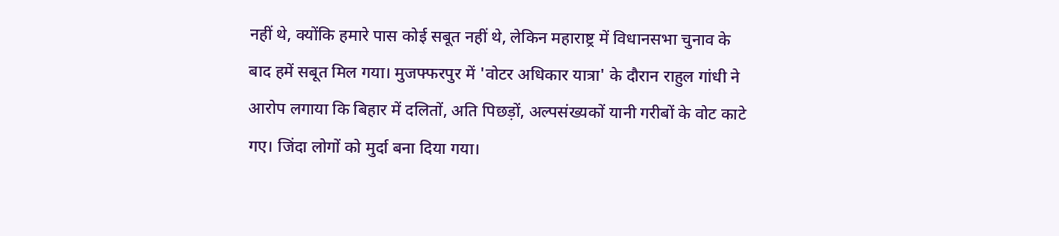नहीं थे, क्योंकि हमारे पास कोई सबूत नहीं थे, लेकिन महाराष्ट्र में विधानसभा चुनाव के बाद हमें सबूत मिल गया। मुजफ्फरपुर में 'वोटर अधिकार यात्रा' के दौरान राहुल गांधी ने आरोप लगाया कि बिहार में दलितों, अति पिछड़ों, अल्पसंख्यकों यानी गरीबों के वोट काटे गए। जिंदा लोगों को मुर्दा बना दिया गया।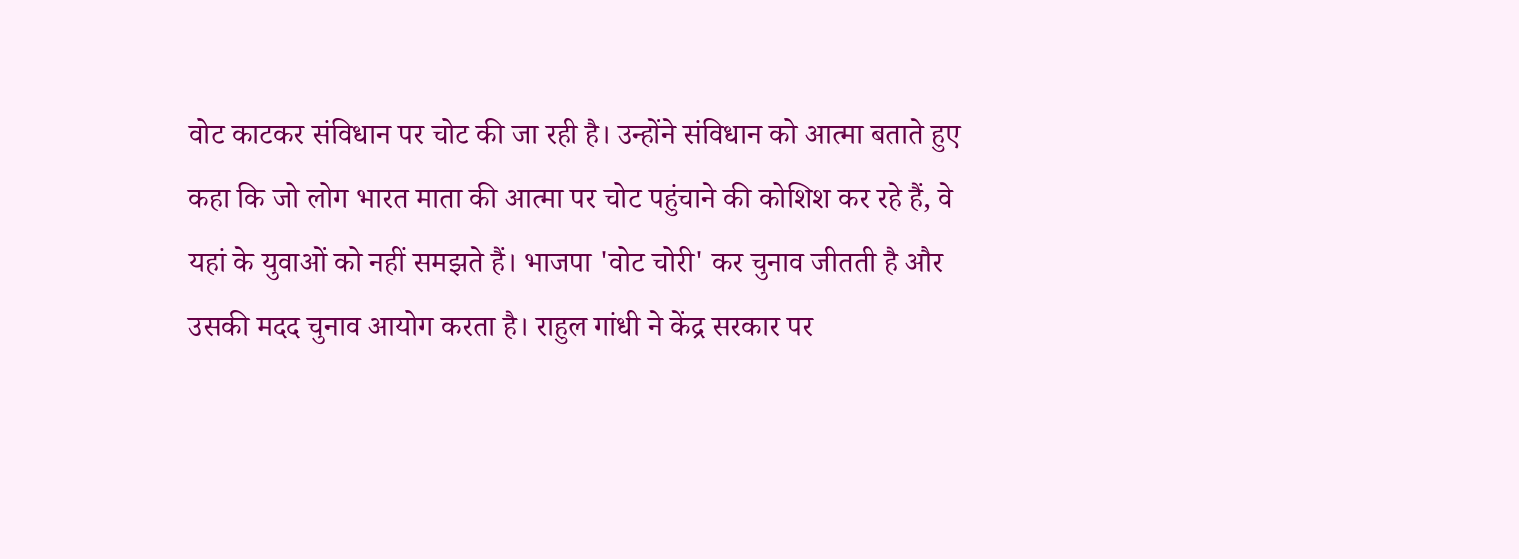वोट काटकर संविधान पर चोट की जा रही है। उन्होंने संविधान को आत्मा बताते हुए कहा कि जो लोग भारत माता की आत्मा पर चोट पहुंचाने की कोशिश कर रहे हैं, वे यहां के युवाओं को नहीं समझते हैं। भाजपा 'वोट चोरी' कर चुनाव जीतती है और उसकी मदद चुनाव आयोग करता है। राहुल गांधी ने केंद्र सरकार पर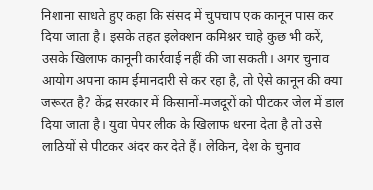निशाना साधते हुए कहा कि संसद में चुपचाप एक कानून पास कर दिया जाता है। इसके तहत इलेक्शन कमिश्नर चाहे कुछ भी करें, उसके खिलाफ कानूनी कार्रवाई नहीं की जा सकती। अगर चुनाव आयोग अपना काम ईमानदारी से कर रहा है, तो ऐसे कानून की क्या जरूरत है? केंद्र सरकार में किसानों-मजदूरों को पीटकर जेल में डाल दिया जाता है। युवा पेपर लीक के खिलाफ धरना देता है तो उसे लाठियों से पीटकर अंदर कर देते हैं। लेकिन, देश के चुनाव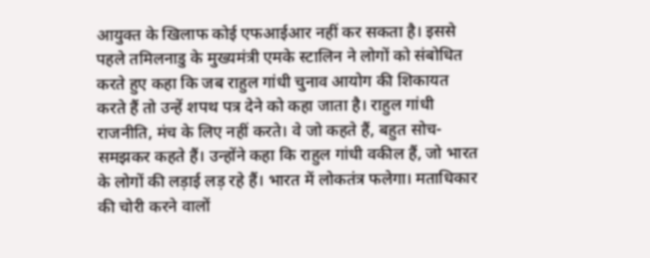आयुक्त के खिलाफ कोई एफआईआर नहीं कर सकता है। इससे पहले तमिलनाडु के मुख्यमंत्री एमके स्टालिन ने लोगों को संबोधित करते हुए कहा कि जब राहुल गांधी चुनाव आयोग की शिकायत करते हैं तो उन्हें शपथ पत्र देने को कहा जाता है। राहुल गांधी राजनीति, मंच के लिए नहीं करते। वे जो कहते हैं, बहुत सोच-समझकर कहते हैं। उन्होंने कहा कि राहुल गांधी वकील हैं, जो भारत के लोगों की लड़ाई लड़ रहे हैं। भारत में लोकतंत्र फलेगा। मताधिकार की चोरी करने वालों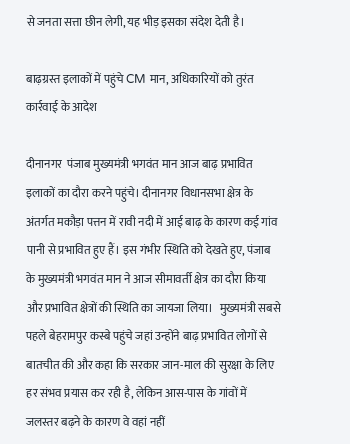से जनता सत्ता छीन लेगी, यह भीड़ इसका संदेश देती है।

बाढ़ग्रस्त इलाकों में पहुंचे CM मान, अधिकारियों को तुरंत कार्रवाई के आदेश

दीनानगर  पंजाब मुख्यमंत्री भगवंत मान आज बाढ़ प्रभावित इलाकों का दौरा करने पहुंचे। दीनानगर विधानसभा क्षेत्र के अंतर्गत मकौड़ा पत्तन में रावी नदी में आई बाढ़ के कारण कई गांव पानी से प्रभावित हुए हैं। इस गंभीर स्थिति को देखते हुए, पंजाब के मुख्यमंत्री भगवंत मान ने आज सीमावर्ती क्षेत्र का दौरा किया और प्रभावित क्षेत्रों की स्थिति का जायजा लिया।   मुख्यमंत्री सबसे पहले बेहरामपुर कस्बे पहुंचे जहां उन्होंने बाढ़ प्रभावित लोगों से बातचीत की और कहा कि सरकार जान-माल की सुरक्षा के लिए हर संभव प्रयास कर रही है, लेकिन आस-पास के गांवों में जलस्तर बढ़ने के कारण वे वहां नहीं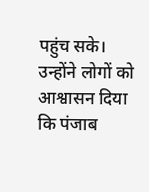पहुंच सके। उन्होंने लोगों को आश्वासन दिया कि पंजाब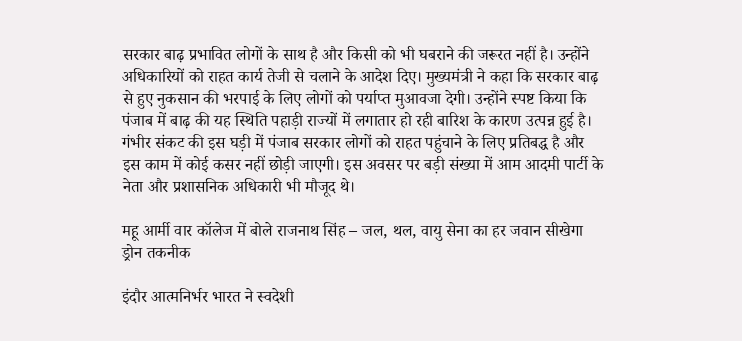सरकार बाढ़ प्रभावित लोगों के साथ है और किसी को भी घबराने की जरूरत नहीं है। उन्होंने अधिकारियों को राहत कार्य तेजी से चलाने के आदेश दिए। मुख्यमंत्री ने कहा कि सरकार बाढ़ से हुए नुकसान की भरपाई के लिए लोगों को पर्याप्त मुआवजा देगी। उन्होंने स्पष्ट किया कि पंजाब में बाढ़ की यह स्थिति पहाड़ी राज्यों में लगातार हो रही बारिश के कारण उत्पन्न हुई है। गंभीर संकट की इस घड़ी में पंजाब सरकार लोगों को राहत पहुंचाने के लिए प्रतिबद्ध है और इस काम में कोई कसर नहीं छोड़ी जाएगी। इस अवसर पर बड़ी संख्या में आम आदमी पार्टी के नेता और प्रशासनिक अधिकारी भी मौजूद थे।

महू आर्मी वार कॉलेज में बोले राजनाथ सिंह – जल, थल, वायु सेना का हर जवान सीखेगा ड्रोन तकनीक

इंदौर आत्मनिर्भर भारत ने स्वदेशी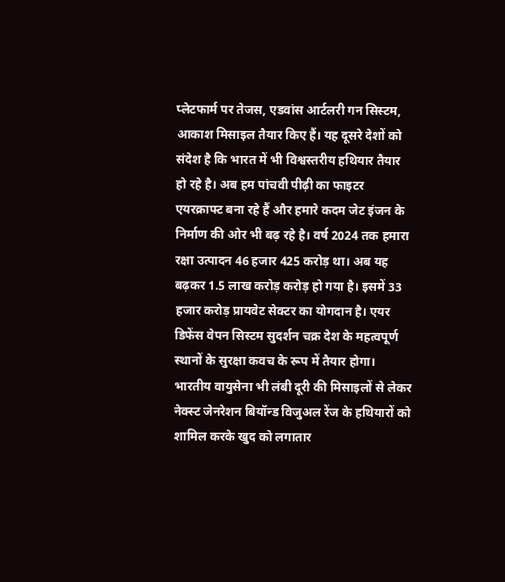प्लेटफार्म पर तेजस, एडवांस आर्टलरी गन सिस्टम, आकाश मिसाइल तैयार किए हैं। यह दूसरे देशों को संदेश है कि भारत में भी विश्वस्तरीय हथियार तैयार हो रहे है। अब हम पांचवी पीढ़ी का फाइटर एयरक्राफ्ट बना रहे हैं और हमारे कदम जेट इंजन के निर्माण की ओर भी बढ़ रहे है। वर्ष 2024 तक हमारा रक्षा उत्पादन 46 हजार 425 करोड़ था। अब यह बढ़कर 1.5 लाख करोड़ करोड़ हो गया है। इसमें 33 हजार करोड़ प्रायवेट सेक्टर का योगदान है। एयर डिफेंस वेपन सिस्टम सुदर्शन चक्र देश के महत्वपूर्ण स्थानों के सुरक्षा कवच के रूप में तैयार होगा। भारतीय वायुसेना भी लंबी दूरी की मिसाइलों से लेकर नेक्स्ट जेनरेशन बियॉन्ड विजुअल रेंज के हथियारों को शामिल करके खुद को लगातार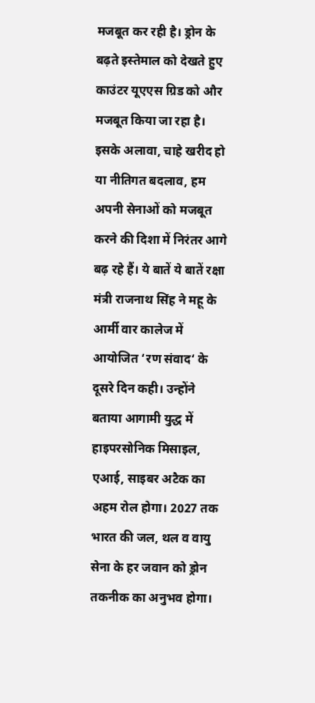मजबूत कर रही है। ड्रोन के बढ़ते इस्तेमाल को देखते हुए काउंटर यूएएस ग्रिड को और मजबूत किया जा रहा है। इसके अलावा, चाहे खरीद हो या नीतिगत बदलाव, हम अपनी सेनाओं को मजबूत करने की दिशा में निरंतर आगे बढ़ रहे हैं। ये बातें ये बातें रक्षा मंत्री राजनाथ सिंह ने महू के आर्मी वार कालेज में आयोजित ‘रण संवाद‘ के दूसरे दिन कही। उन्होंने बताया आगामी युद्ध में हाइपरसोनिक मिसाइल, एआई, साइबर अटैक का अहम रोल होगा। 2027 तक भारत की जल, थल व वायु सेना के हर जवान को ड्रोन तकनीक का अनुभव होगा।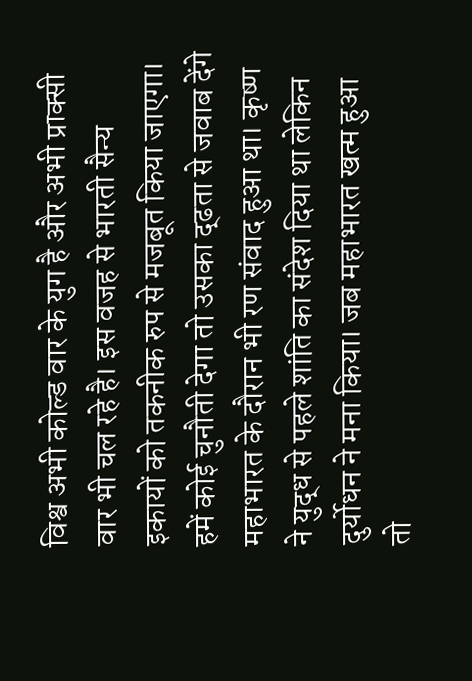विश्व अभी कोल्ड वार के युग है और अभी प्राक्सी वार भी चल रहे है। इस वजह से भारती सैन्य इकायों को तकनीक रुप से मजबूत किया जाएगा। हमें कोई चुनौती देगा तो उसका द्ढता से जवाब देंगे महाभारत के दौरान भी रण संवाद हुआ था। कृष्ण ने युद्ध से पहले शांति का संदेश दिया था लेकिन दुर्योधन ने मना किया। जब महाभारत खत्म हुआ तो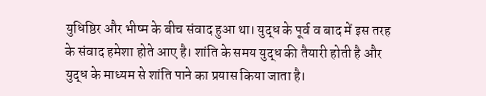युधिष्ठिर और भीष्म के बीच संवाद हुआ था। युद्ध के पूर्व व बाद में इस तरह के संवाद हमेशा होते आए है। शांति के समय युद्ध की तैयारी होती है और युद्ध के माध्यम से शांति पाने का प्रयास किया जाता है।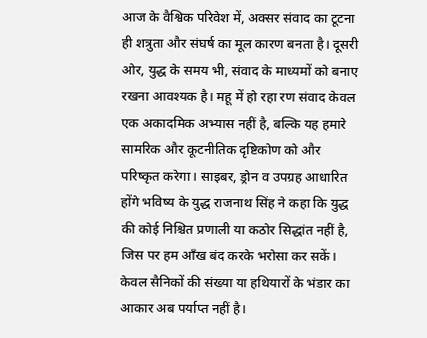आज के वैश्विक परिवेश में, अक्सर संवाद का टूटना ही शत्रुता और संघर्ष का मूल कारण बनता है। दूसरी ओर, युद्ध के समय भी, संवाद के माध्यमों को बनाए रखना आवश्यक है। महू में हो रहा रण संवाद केवल एक अकादमिक अभ्यास नहीं है, बल्कि यह हमारे सामरिक और कूटनीतिक दृष्टिकोण को और परिष्कृत करेगा। साइबर, ड्रोन व उपग्रह आधारित होंगे भविष्य के युद्ध राजनाथ सिंह ने कहा कि युद्ध की कोई निश्चित प्रणाली या कठोर सिद्धांत नहीं है, जिस पर हम आँख बंद करके भरोसा कर सकें। केवल सैनिकों की संख्या या हथियारों के भंडार का आकार अब पर्याप्त नहीं है।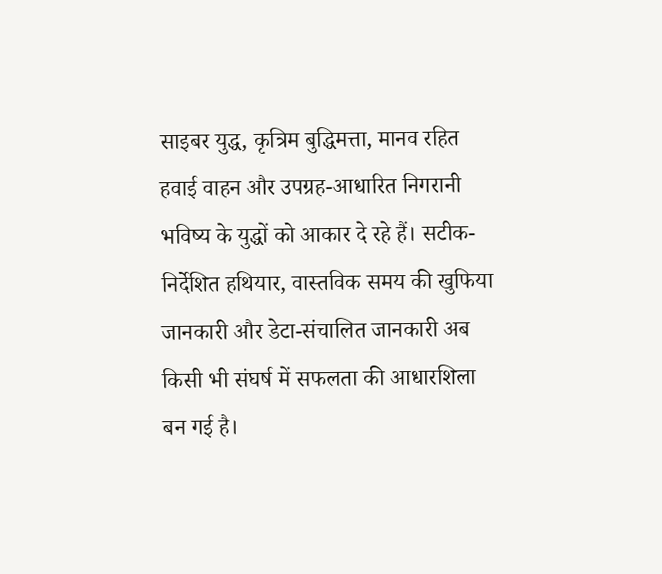साइबर युद्ध, कृत्रिम बुद्धिमत्ता, मानव रहित हवाई वाहन और उपग्रह-आधारित निगरानी भविष्य के युद्धों को आकार दे रहे हैं। सटीक-निर्देशित हथियार, वास्तविक समय की खुफिया जानकारी और डेटा-संचालित जानकारी अब किसी भी संघर्ष में सफलता की आधारशिला बन गई है।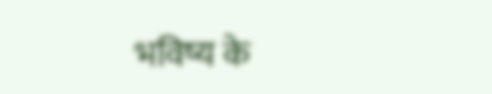भविष्य के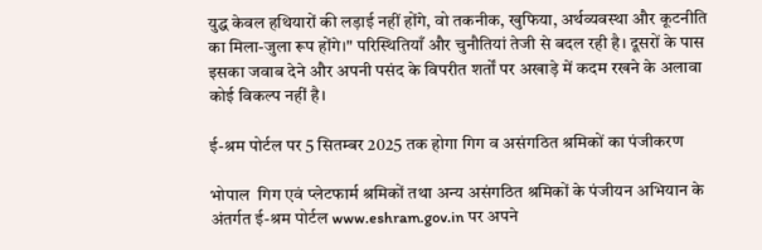युद्ध केवल हथियारों की लड़ाई नहीं होंगे, वो तकनीक, खुफिया, अर्थव्यवस्था और कूटनीति का मिला-जुला रूप होंगे।" परिस्थितियाँ और चुनौतियां तेजी से बदल रही है। दूसरों के पास इसका जवाब देने और अपनी पसंद के विपरीत शर्तों पर अखाड़े में कदम रखने के अलावा कोई विकल्प नहीं है।

ई-श्रम पोर्टल पर 5 सितम्बर 2025 तक होगा गिग व असंगठित श्रमिकों का पंजीकरण

भोपाल  गिग एवं प्लेटफार्म श्रमिकों तथा अन्य असंगठित श्रमिकों के पंजीयन अभियान के अंतर्गत ई-श्रम पोर्टल www.eshram.gov.in पर अपने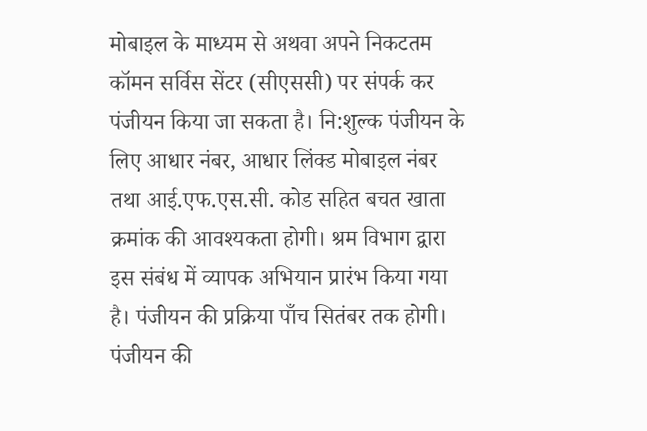मोबाइल के माध्यम से अथवा अपने निकटतम कॉमन सर्विस सेंटर (सीएससी) पर संपर्क कर पंजीयन किया जा सकता है। नि:शुल्क पंजीयन के लिए आधार नंबर, आधार लिंक्ड मोबाइल नंबर तथा आई.एफ.एस.सी. कोड सहित बचत खाता क्रमांक की आवश्यकता होगी। श्रम विभाग द्वारा इस संबंध में व्यापक अभियान प्रारंभ किया गया है। पंजीयन की प्रक्रिया पाँच सितंबर तक होगी। पंजीयन की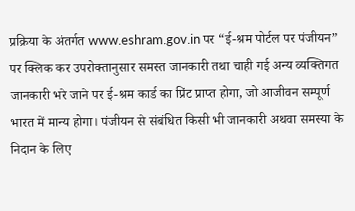प्रक्रिया के अंतर्गत www.eshram.gov.in पर “ई-श्रम पोर्टल पर पंजीयन” पर क्लिक कर उपरोक्तानुसार समस्त जानकारी तथा चाही गई अन्य व्यक्तिगत जानकारी भरे जाने पर ई-श्रम कार्ड का प्रिंट प्राप्त होगा, जो आजीवन सम्पूर्ण भारत में मान्य होगा। पंजीयन से संबंधित किसी भी जानकारी अथवा समस्या के निदान के लिए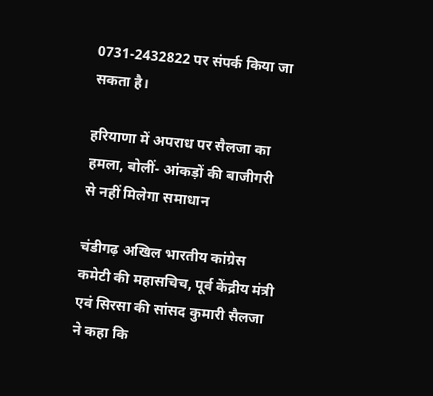0731-2432822 पर संपर्क किया जा सकता है।

हरियाणा में अपराध पर सैलजा का हमला, बोलीं- आंकड़ों की बाजीगरी से नहीं मिलेगा समाधान

चंडीगढ़ अखिल भारतीय कांग्रेस कमेटी की महासचिच, पूर्व केंद्रीय मंत्री एवं सिरसा की सांसद कुमारी सैलजा ने कहा कि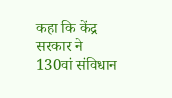कहा कि केंद्र सरकार ने 130वां संविधान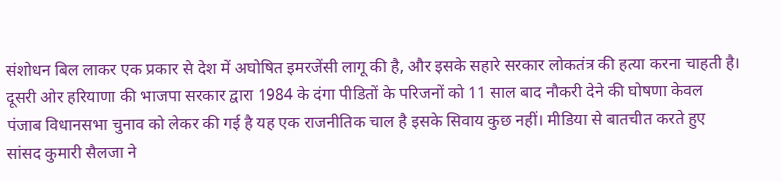संशोधन बिल लाकर एक प्रकार से देश में अघोषित इमरजेंसी लागू की है, और इसके सहारे सरकार लोकतंत्र की हत्या करना चाहती है। दूसरी ओर हरियाणा की भाजपा सरकार द्वारा 1984 के दंगा पीडितों के परिजनों को 11 साल बाद नौकरी देने की घोषणा केवल पंजाब विधानसभा चुनाव को लेकर की गई है यह एक राजनीतिक चाल है इसके सिवाय कुछ नहीं। मीडिया से बातचीत करते हुए सांसद कुमारी सैलजा ने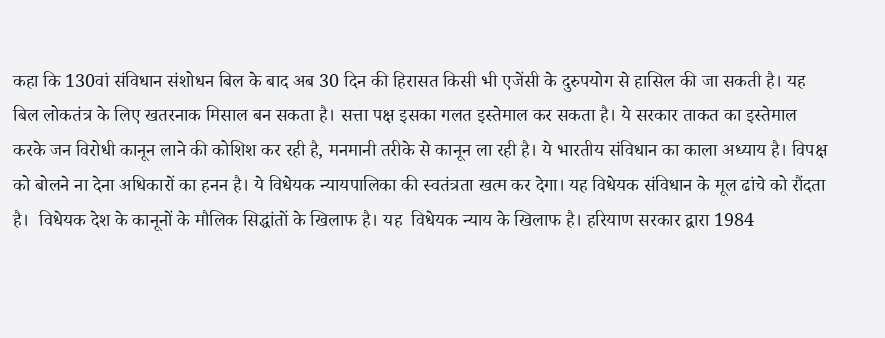कहा कि 130वां संविधान संशोधन बिल के बाद अब 30 दिन की हिरासत किसी भी एजेंसी के दुरुपयोग से हासिल की जा सकती है। यह बिल लोकतंत्र के लिए खतरनाक मिसाल बन सकता है। सत्ता पक्ष इसका गलत इस्तेमाल कर सकता है। ये सरकार ताकत का इस्तेमाल करके जन विरोधी कानून लाने की कोशिश कर रही है, मनमानी तरीके से कानून ला रही है। ये भारतीय संविधान का काला अध्याय है। विपक्ष को बोलने ना देना अधिकारों का हनन है। ये विधेयक न्यायपालिका की स्वतंत्रता खत्म कर देगा। यह विधेयक संविधान के मूल ढांचे को रौंदता है।  विधेयक देश के कानूनों के मौलिक सिद्धांतों के खिलाफ है। यह  विधेयक न्याय के खिलाफ है। हरियाण सरकार द्वारा 1984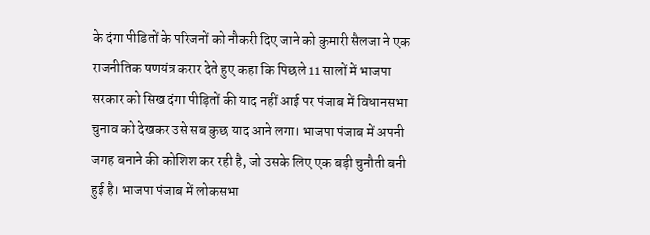के दंगा पीडितों के परिजनों को नौकरी दिए जाने को कुमारी सैलजा ने एक राजनीतिक षणयंत्र करार देते हुए कहा कि पिछले 11 सालों में भाजपा सरकार को सिख दंगा पीड़ितों की याद नहीं आई पर पंजाब में विधानसभा चुनाव को देखकर उसे सब कुछ याद आने लगा। भाजपा पंजाब में अपनी जगह बनाने की कोशिश कर रही है, जो उसके लिए एक बड़ी चुनौती बनी हुई है। भाजपा पंजाब में लोकसभा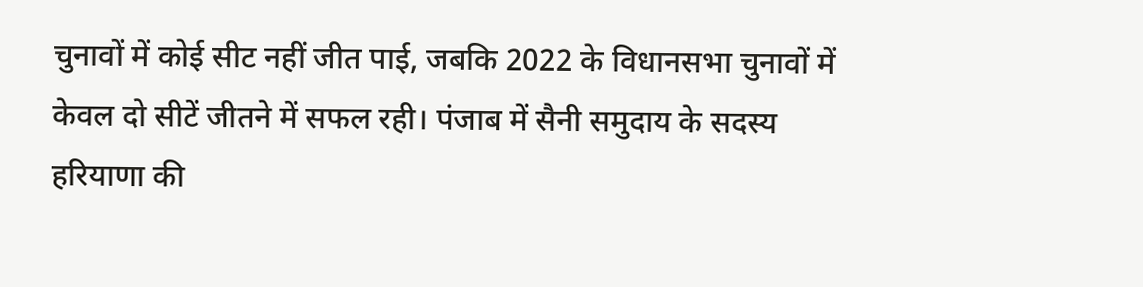चुनावों में कोई सीट नहीं जीत पाई, जबकि 2022 के विधानसभा चुनावों में केवल दो सीटें जीतने में सफल रही। पंजाब में सैनी समुदाय के सदस्य हरियाणा की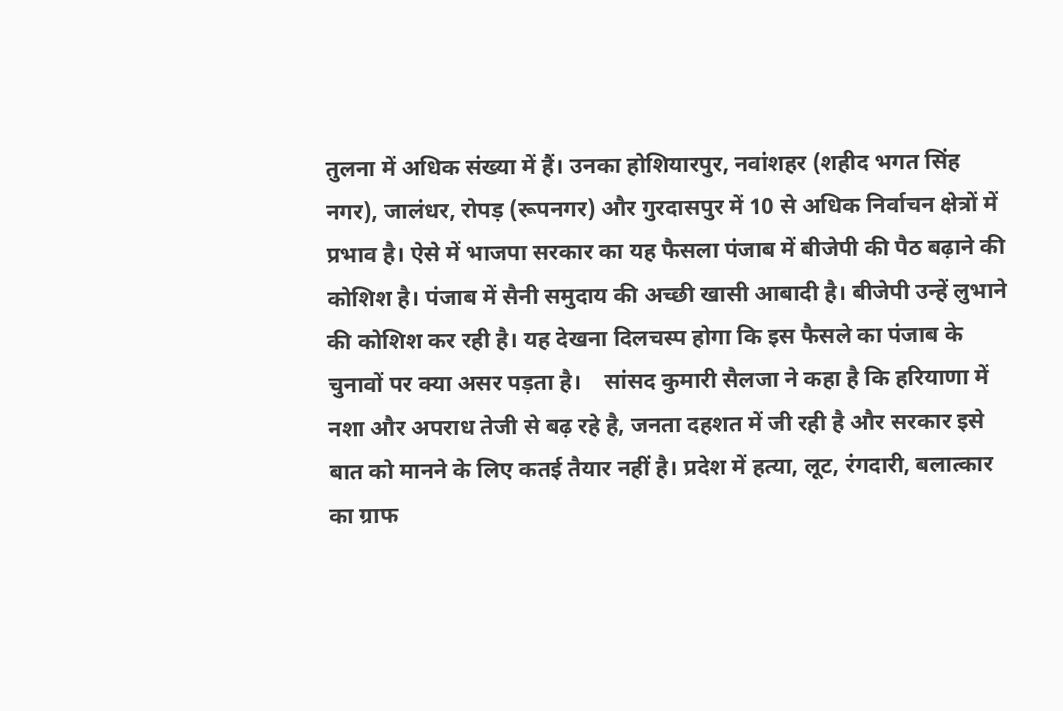तुलना में अधिक संख्या में हैं। उनका होशियारपुर, नवांशहर (शहीद भगत सिंह नगर), जालंधर, रोपड़ (रूपनगर) और गुरदासपुर में 10 से अधिक निर्वाचन क्षेत्रों में प्रभाव है। ऐसे में भाजपा सरकार का यह फैसला पंजाब में बीजेपी की पैठ बढ़ाने की कोशिश है। पंजाब में सैनी समुदाय की अच्छी खासी आबादी है। बीजेपी उन्हें लुभाने की कोशिश कर रही है। यह देखना दिलचस्प होगा कि इस फैसले का पंजाब के चुनावों पर क्या असर पड़ता है।    सांसद कुमारी सैलजा ने कहा है कि हरियाणा में नशा और अपराध तेजी से बढ़ रहे है, जनता दहशत में जी रही है और सरकार इसे बात को मानने के लिए कतई तैयार नहीं है। प्रदेश में हत्या, लूट, रंगदारी, बलात्कार का ग्राफ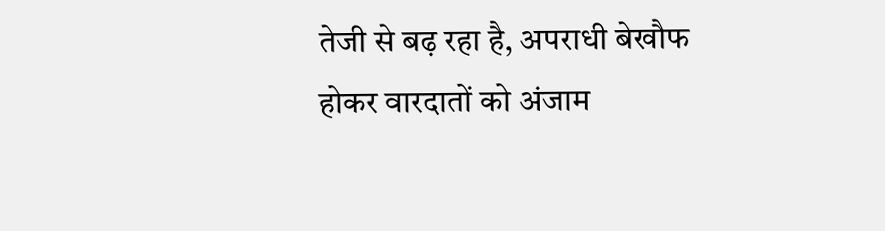तेजी से बढ़ रहा है, अपराधी बेखौफ होकर वारदातों को अंजाम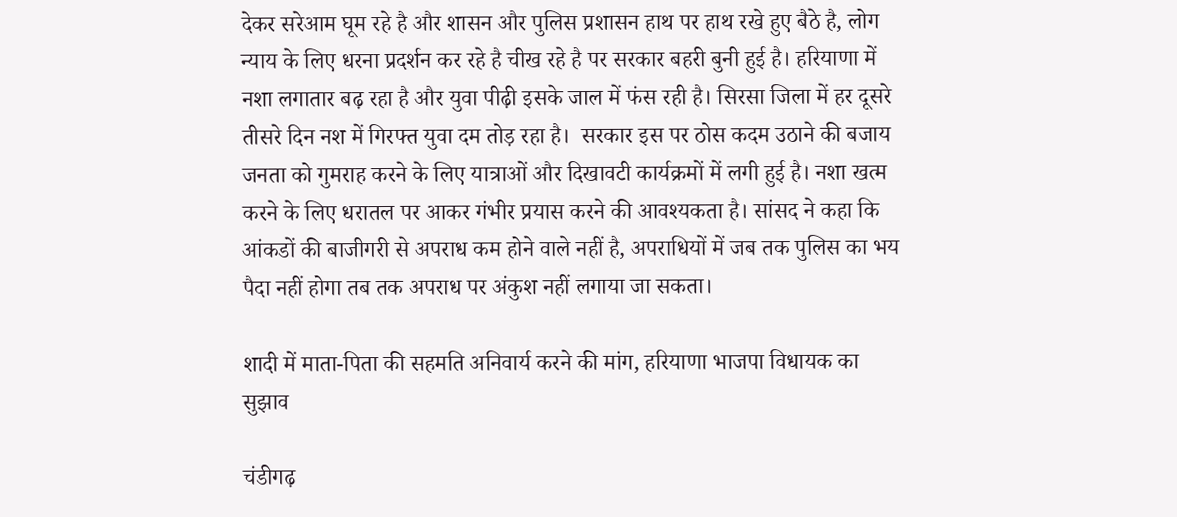देकर सरेआम घूम रहे है और शासन और पुलिस प्रशासन हाथ पर हाथ रखे हुए बैठे है, लोग न्याय के लिए धरना प्रदर्शन कर रहे है चीख रहे है पर सरकार बहरी बुनी हुई है। हरियाणा में नशा लगातार बढ़ रहा है और युवा पीढ़ी इसके जाल में फंस रही है। सिरसा जिला में हर दूसरे तीसरे दिन नश में गिरफ्त युवा दम तोड़ रहा है।  सरकार इस पर ठोस कदम उठाने की बजाय जनता को गुमराह करने के लिए यात्राओं और दिखावटी कार्यक्रमों में लगी हुई है। नशा खत्म करने के लिए धरातल पर आकर गंभीर प्रयास करने की आवश्यकता है। सांसद ने कहा कि आंकडों की बाजीगरी से अपराध कम होने वाले नहीं है, अपराधियों में जब तक पुलिस का भय पैदा नहीं होगा तब तक अपराध पर अंकुश नहीं लगाया जा सकता।

शादी में माता-पिता की सहमति अनिवार्य करने की मांग, हरियाणा भाजपा विधायक का सुझाव

चंडीगढ़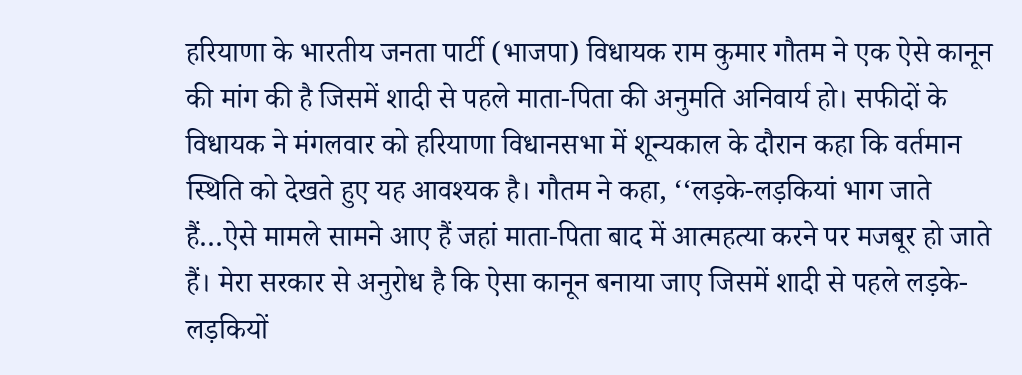हरियाणा के भारतीय जनता पार्टी (भाजपा) विधायक राम कुमार गौतम ने एक ऐसे कानून की मांग की है जिसमें शादी से पहले माता-पिता की अनुमति अनिवार्य हो। सफीदों के विधायक ने मंगलवार को हरियाणा विधानसभा में शून्यकाल के दौरान कहा कि वर्तमान स्थिति को देखते हुए यह आवश्यक है। गौतम ने कहा, ‘‘लड़के-लड़कियां भाग जाते हैं…ऐसे मामले सामने आए हैं जहां माता-पिता बाद में आत्महत्या करने पर मजबूर हो जाते हैं। मेरा सरकार से अनुरोध है कि ऐसा कानून बनाया जाए जिसमें शादी से पहले लड़के-लड़कियों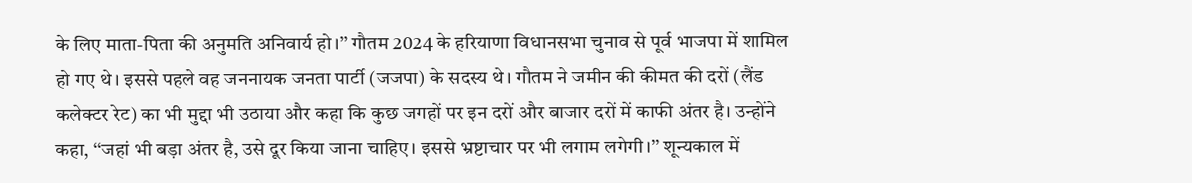के लिए माता-पिता की अनुमति अनिवार्य हो।’’ गौतम 2024 के हरियाणा विधानसभा चुनाव से पूर्व भाजपा में शामिल हो गए थे। इससे पहले वह जननायक जनता पार्टी (जजपा) के सदस्य थे। गौतम ने जमीन की कीमत की दरों (लैंड कलेक्टर रेट) का भी मुद्दा भी उठाया और कहा कि कुछ जगहों पर इन दरों और बाजार दरों में काफी अंतर है। उन्होंने कहा, ‘‘जहां भी बड़ा अंतर है, उसे दूर किया जाना चाहिए। इससे भ्रष्टाचार पर भी लगाम लगेगी।’’ शून्यकाल में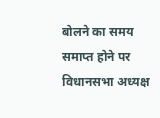बोलने का समय समाप्त होने पर विधानसभा अध्यक्ष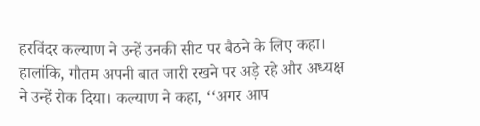हरविंदर कल्याण ने उन्हें उनकी सीट पर बैठने के लिए कहा। हालांकि, गौतम अपनी बात जारी रखने पर अड़े रहे और अध्यक्ष ने उन्हें रोक दिया। कल्याण ने कहा, ‘‘अगर आप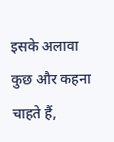इसके अलावा कुछ और कहना चाहते हैं,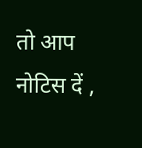तो आप नोटिस दें ,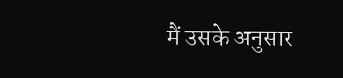मैं उसके अनुसार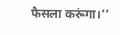फैसला करूंगा।’’